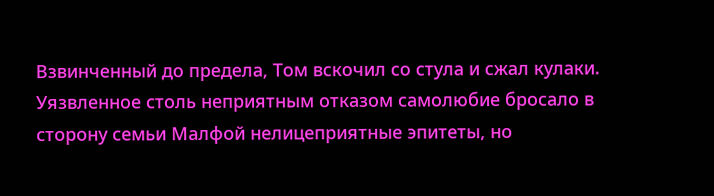Взвинченный до предела, Том вскочил со стула и сжал кулаки. Уязвленное столь неприятным отказом самолюбие бросало в сторону семьи Малфой нелицеприятные эпитеты, но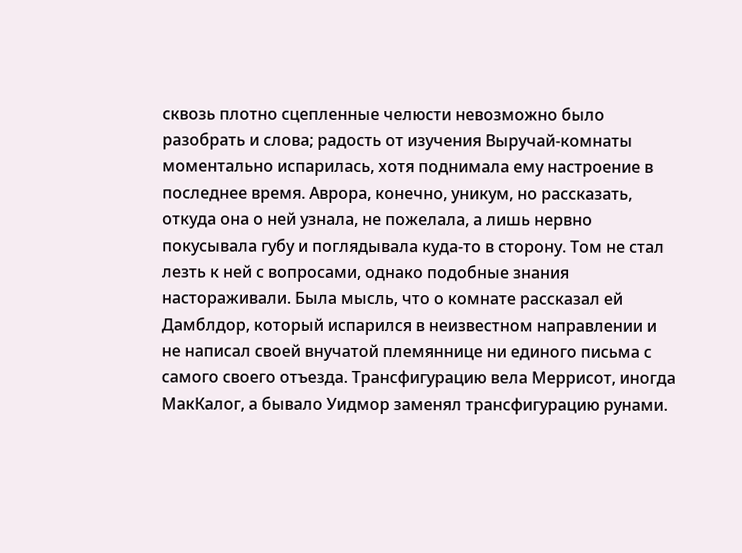сквозь плотно сцепленные челюсти невозможно было разобрать и слова; радость от изучения Выручай-комнаты моментально испарилась, хотя поднимала ему настроение в последнее время. Аврора, конечно, уникум, но рассказать, откуда она о ней узнала, не пожелала, а лишь нервно покусывала губу и поглядывала куда-то в сторону. Том не стал лезть к ней с вопросами, однако подобные знания настораживали. Была мысль, что о комнате рассказал ей Дамблдор, который испарился в неизвестном направлении и не написал своей внучатой племяннице ни единого письма с самого своего отъезда. Трансфигурацию вела Меррисот, иногда МакКалог, а бывало Уидмор заменял трансфигурацию рунами.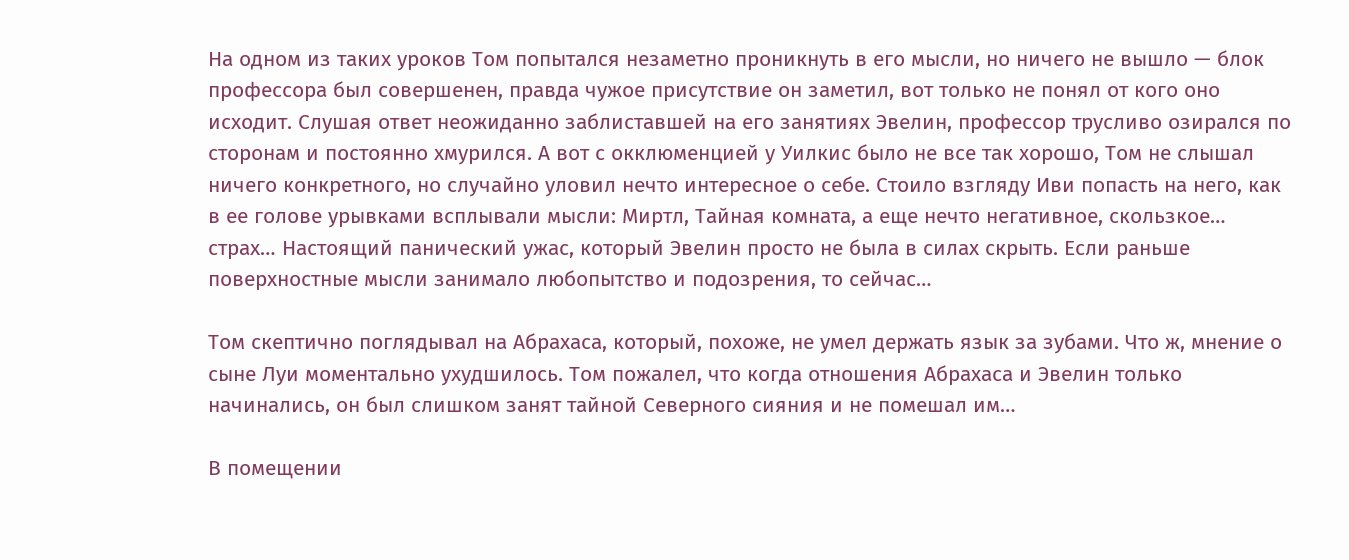На одном из таких уроков Том попытался незаметно проникнуть в его мысли, но ничего не вышло — блок профессора был совершенен, правда чужое присутствие он заметил, вот только не понял от кого оно исходит. Слушая ответ неожиданно заблиставшей на его занятиях Эвелин, профессор трусливо озирался по сторонам и постоянно хмурился. А вот с окклюменцией у Уилкис было не все так хорошо, Том не слышал ничего конкретного, но случайно уловил нечто интересное о себе. Стоило взгляду Иви попасть на него, как в ее голове урывками всплывали мысли: Миртл, Тайная комната, а еще нечто негативное, скользкое… страх… Настоящий панический ужас, который Эвелин просто не была в силах скрыть. Если раньше поверхностные мысли занимало любопытство и подозрения, то сейчас…

Том скептично поглядывал на Абрахаса, который, похоже, не умел держать язык за зубами. Что ж, мнение о сыне Луи моментально ухудшилось. Том пожалел, что когда отношения Абрахаса и Эвелин только начинались, он был слишком занят тайной Северного сияния и не помешал им…

В помещении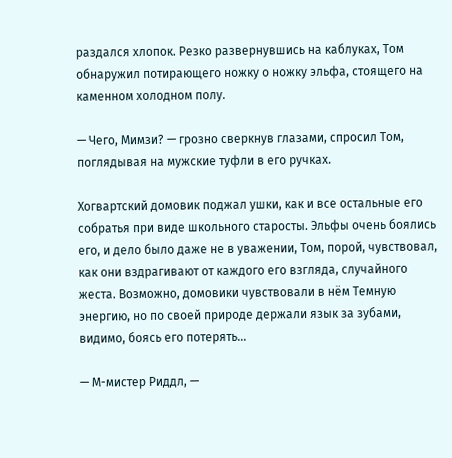раздался хлопок. Резко развернувшись на каблуках, Том обнаружил потирающего ножку о ножку эльфа, стоящего на каменном холодном полу.

— Чего, Мимзи? — грозно сверкнув глазами, спросил Том, поглядывая на мужские туфли в его ручках.

Хогвартский домовик поджал ушки, как и все остальные его собратья при виде школьного старосты. Эльфы очень боялись его, и дело было даже не в уважении, Том, порой, чувствовал, как они вздрагивают от каждого его взгляда, случайного жеста. Возможно, домовики чувствовали в нём Темную энергию, но по своей природе держали язык за зубами, видимо, боясь его потерять…

— М-мистер Риддл, —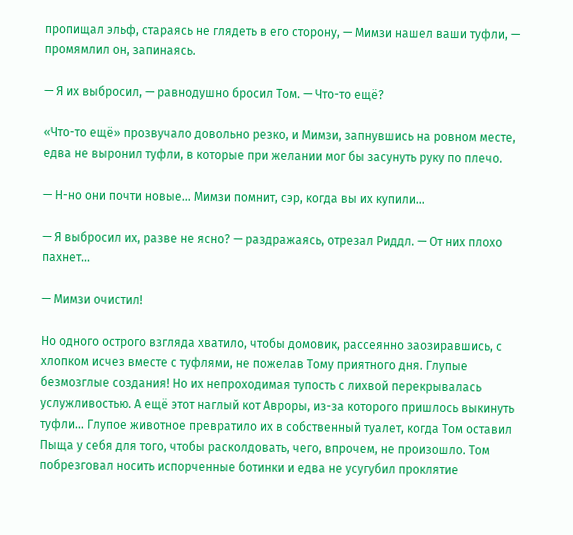пропищал эльф, стараясь не глядеть в его сторону, — Мимзи нашел ваши туфли, — промямлил он, запинаясь.

— Я их выбросил, — равнодушно бросил Том. — Что-то ещё?

«Что-то ещё» прозвучало довольно резко, и Мимзи, запнувшись на ровном месте, едва не выронил туфли, в которые при желании мог бы засунуть руку по плечо.

— Н-но они почти новые… Мимзи помнит, сэр, когда вы их купили…

— Я выбросил их, разве не ясно? — раздражаясь, отрезал Риддл. — От них плохо пахнет…

— Мимзи очистил!

Но одного острого взгляда хватило, чтобы домовик, рассеянно заозиравшись, с хлопком исчез вместе с туфлями, не пожелав Тому приятного дня. Глупые безмозглые создания! Но их непроходимая тупость с лихвой перекрывалась услужливостью. А ещё этот наглый кот Авроры, из-за которого пришлось выкинуть туфли… Глупое животное превратило их в собственный туалет, когда Том оставил Пыща у себя для того, чтобы расколдовать, чего, впрочем, не произошло. Том побрезговал носить испорченные ботинки и едва не усугубил проклятие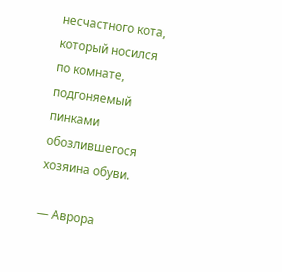несчастного кота, который носился по комнате, подгоняемый пинками обозлившегося хозяина обуви.

— Аврора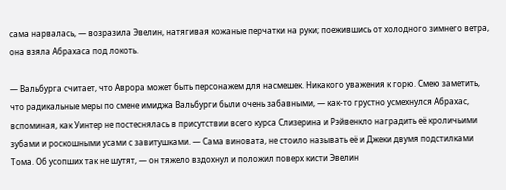сама нарвалась, — возразила Эвелин, натягивая кожаные перчатки на руки; поежившись от холодного зимнего ветра, она взяла Абрахаса под локоть.

— Вальбурга считает, что Аврора может быть персонажем для насмешек. Никакого уважения к горю. Смею заметить, что радикальные меры по смене имиджа Вальбурги были очень забавными, — как-то грустно усмехнулся Абрахас, вспоминая, как Уинтер не постеснялась в присутствии всего курса Слизерина и Рэйвенкло наградить её кроличьими зубами и роскошными усами с завитушками. — Сама виновата, не стоило называть её и Джеки двумя подстилками Тома. Об усопших так не шутят, — он тяжело вздохнул и положил поверх кисти Эвелин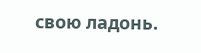свою ладонь.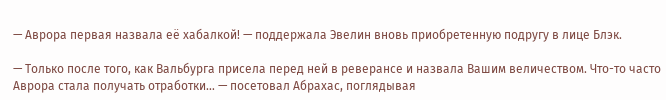— Аврора первая назвала её хабалкой! — поддержала Эвелин вновь приобретенную подругу в лице Блэк.

— Только после того, как Вальбурга присела перед ней в реверансе и назвала Вашим величеством. Что-то часто Аврора стала получать отработки… — посетовал Абрахас, поглядывая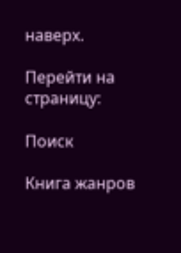наверх.

Перейти на страницу:

Поиск

Книга жанров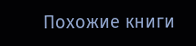Похожие книги